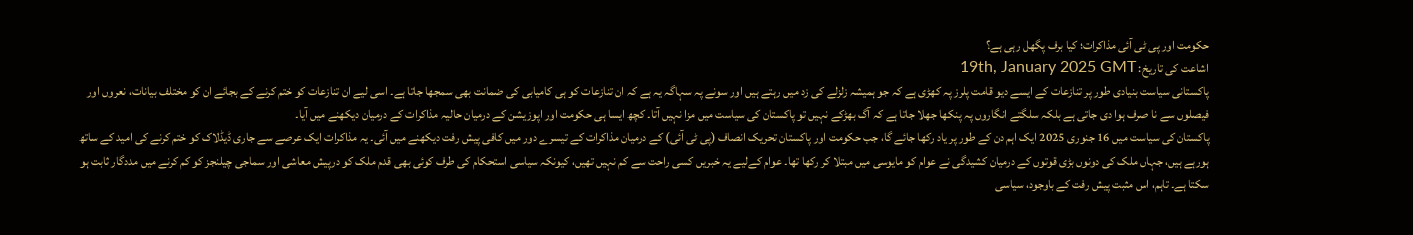حکومت اور پی ٹی آئی مذاکرات؛ کیا برف پگھل رہی ہے؟
اشاعت کی تاریخ: 19th, January 2025 GMT
پاکستانی سیاست بنیادی طور پر تنازعات کے ایسے دیو قامت پلرز پہ کھڑی ہے کہ جو ہمیشہ زلزلے کی زد میں رہتے ہیں اور سونے پہ سہاگہ یہ ہے کہ ان تنازعات کو ہی کامیابی کی ضمانت بھی سمجھا جاتا ہے۔ اسی لیے ان تنازعات کو ختم کرنے کے بجائے ان کو مختلف بیانات، نعروں اور فیصلوں سے نا صرف ہوا دی جاتی ہے بلکہ سلگتے انگاروں پہ پنکھا جھلا جاتا ہے کہ آگ بھڑکے نہیں تو پاکستان کی سیاست میں مزا نہیں آتا۔ کچھ ایسا ہی حکومت اور اپوزیشن کے درمیان حالیہ مذاکرات کے درمیان دیکھنے میں آیا۔
پاکستان کی سیاست میں 16 جنوری 2025 ایک اہم دن کے طور پر یاد رکھا جائے گا، جب حکومت اور پاکستان تحریک انصاف (پی ٹی آئی) کے درمیان مذاکرات کے تیسرے دور میں کافی پیش رفت دیکھنے میں آئی۔ یہ مذاکرات ایک عرصے سے جاری ڈیڈلاک کو ختم کرنے کی امید کے ساتھ ہورہے ہیں، جہاں ملک کی دونوں بڑی قوتوں کے درمیان کشیدگی نے عوام کو مایوسی میں مبتلا کر رکھا تھا۔ عوام کےلیے یہ خبریں کسی راحت سے کم نہیں تھیں، کیونکہ سیاسی استحکام کی طرف کوئی بھی قدم ملک کو درپیش معاشی اور سماجی چیلنجز کو کم کرنے میں مددگار ثابت ہو سکتا ہے۔ تاہم، اس مثبت پیش رفت کے باوجود، سیاسی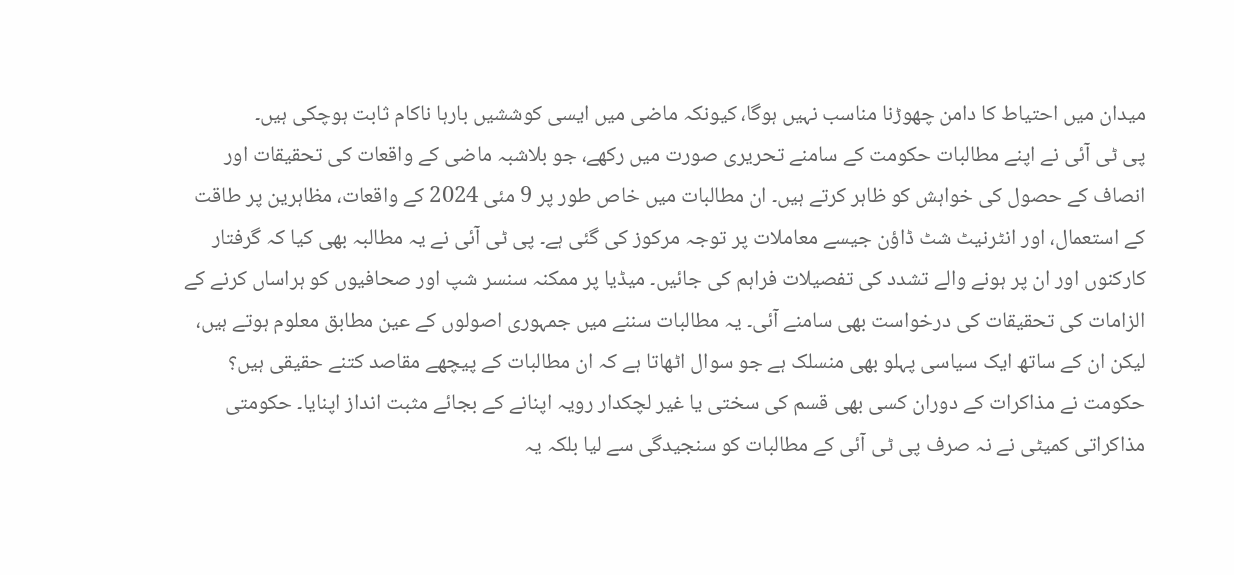میدان میں احتیاط کا دامن چھوڑنا مناسب نہیں ہوگا، کیونکہ ماضی میں ایسی کوششیں بارہا ناکام ثابت ہوچکی ہیں۔
پی ٹی آئی نے اپنے مطالبات حکومت کے سامنے تحریری صورت میں رکھے، جو بلاشبہ ماضی کے واقعات کی تحقیقات اور انصاف کے حصول کی خواہش کو ظاہر کرتے ہیں۔ ان مطالبات میں خاص طور پر 9 مئی 2024 کے واقعات، مظاہرین پر طاقت کے استعمال، اور انٹرنیٹ شٹ ڈاؤن جیسے معاملات پر توجہ مرکوز کی گئی ہے۔ پی ٹی آئی نے یہ مطالبہ بھی کیا کہ گرفتار کارکنوں اور ان پر ہونے والے تشدد کی تفصیلات فراہم کی جائیں۔ میڈیا پر ممکنہ سنسر شپ اور صحافیوں کو ہراساں کرنے کے الزامات کی تحقیقات کی درخواست بھی سامنے آئی۔ یہ مطالبات سننے میں جمہوری اصولوں کے عین مطابق معلوم ہوتے ہیں، لیکن ان کے ساتھ ایک سیاسی پہلو بھی منسلک ہے جو سوال اٹھاتا ہے کہ ان مطالبات کے پیچھے مقاصد کتنے حقیقی ہیں؟
حکومت نے مذاکرات کے دوران کسی بھی قسم کی سختی یا غیر لچکدار رویہ اپنانے کے بجائے مثبت انداز اپنایا۔ حکومتی مذاکراتی کمیٹی نے نہ صرف پی ٹی آئی کے مطالبات کو سنجیدگی سے لیا بلکہ یہ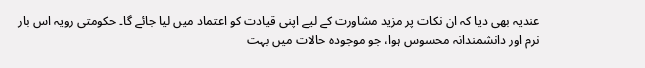عندیہ بھی دیا کہ ان نکات پر مزید مشاورت کے لیے اپنی قیادت کو اعتماد میں لیا جائے گا۔ حکومتی رویہ اس بار نرم اور دانشمندانہ محسوس ہوا، جو موجودہ حالات میں بہت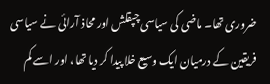ضروری تھا۔ ماضی کی سیاسی چپقلش اور محاذ آرائی نے سیاسی فریقین کے درمیان ایک وسیع خلا پیدا کر دیا تھا، اور اسے کم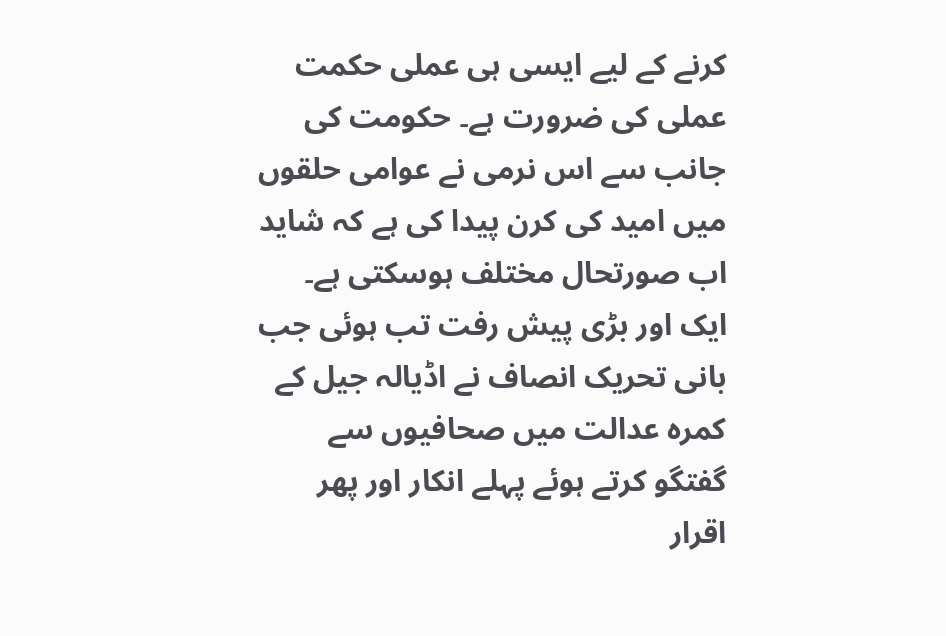کرنے کے لیے ایسی ہی عملی حکمت عملی کی ضرورت ہے۔ حکومت کی جانب سے اس نرمی نے عوامی حلقوں میں امید کی کرن پیدا کی ہے کہ شاید اب صورتحال مختلف ہوسکتی ہے۔
ایک اور بڑی پیش رفت تب ہوئی جب بانی تحریک انصاف نے اڈیالہ جیل کے کمرہ عدالت میں صحافیوں سے گفتگو کرتے ہوئے پہلے انکار اور پھر اقرار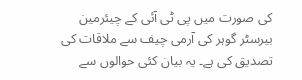کی صورت میں پی ٹی آئی کے چیئرمین بیرسٹر گوہر کی آرمی چیف سے ملاقات کی تصدیق کی ہے۔ یہ بیان کئی حوالوں سے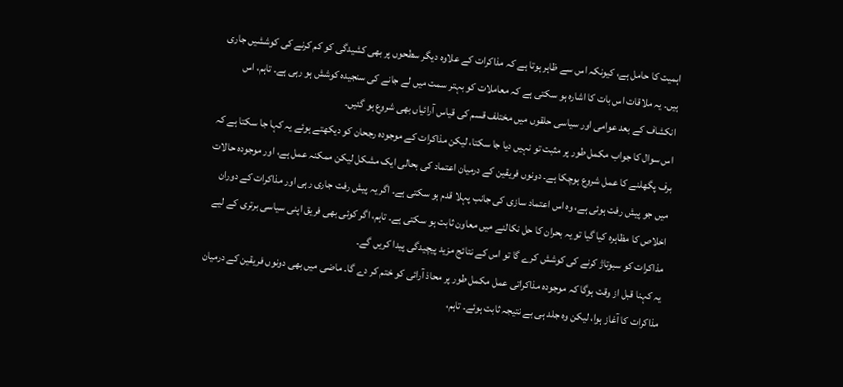اہمیت کا حامل ہے، کیونکہ اس سے ظاہر ہوتا ہے کہ مذاکرات کے علاوہ دیگر سطحوں پر بھی کشیدگی کو کم کرنے کی کوششیں جاری ہیں۔ یہ ملاقات اس بات کا اشارہ ہو سکتی ہے کہ معاملات کو بہتر سمت میں لے جانے کی سنجیدہ کوشش ہو رہی ہے۔ تاہم، اس انکشاف کے بعد عوامی اور سیاسی حلقوں میں مختلف قسم کی قیاس آرائیاں بھی شروع ہو گئیں۔
اس سوال کا جواب مکمل طور پر مثبت تو نہیں دیا جا سکتا، لیکن مذاکرات کے موجودہ رجحان کو دیکھتے ہوئے یہ کہا جا سکتا ہے کہ برف پگھلنے کا عمل شروع ہوچکا ہے۔ دونوں فریقین کے درمیان اعتماد کی بحالی ایک مشکل لیکن ممکنہ عمل ہے، اور موجودہ حالات میں جو پیش رفت ہوئی ہے، وہ اس اعتماد سازی کی جانب پہلا قدم ہو سکتی ہے۔ اگر یہ پیش رفت جاری رہی اور مذاکرات کے دوران اخلاص کا مظاہرہ کیا گیا تو یہ بحران کا حل نکالنے میں معاون ثابت ہو سکتی ہے۔ تاہم، اگر کوئی بھی فریق اپنی سیاسی برتری کے لیے مذاکرات کو سبوتاژ کرنے کی کوشش کرے گا تو اس کے نتائج مزید پیچیدگی پیدا کریں گے۔
یہ کہنا قبل از وقت ہوگا کہ موجودہ مذاکراتی عمل مکمل طور پر محاذ آرائی کو ختم کر دے گا۔ ماضی میں بھی دونوں فریقین کے درمیان مذاکرات کا آغاز ہوا، لیکن وہ جلد ہی بے نتیجہ ثابت ہوئے۔ تاہم،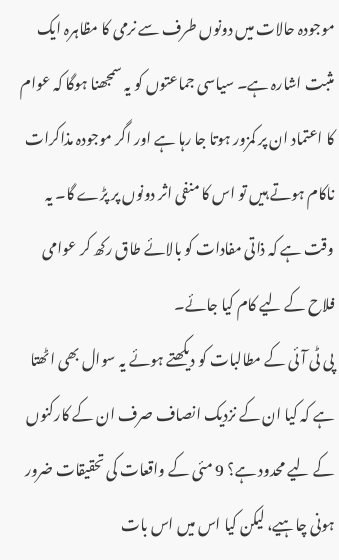موجودہ حالات میں دونوں طرف سے نرمی کا مظاہرہ ایک مثبت اشارہ ہے۔ سیاسی جماعتوں کو یہ سمجھنا ہوگا کہ عوام کا اعتماد ان پر کمزور ہوتا جا رہا ہے اور اگر موجودہ مذاکرات ناکام ہوتے ہیں تو اس کا منفی اثر دونوں پر پڑے گا۔ یہ وقت ہے کہ ذاتی مفادات کو بالائے طاق رکھ کر عوامی فلاح کے لیے کام کیا جائے۔
پی ٹی آئی کے مطالبات کو دیکھتے ہوئے یہ سوال بھی اٹھتا ہے کہ کیا ان کے نزدیک انصاف صرف ان کے کارکنوں کے لیے محدود ہے؟ 9 مئی کے واقعات کی تحقیقات ضرور ہونی چاہیے، لیکن کیا اس میں اس بات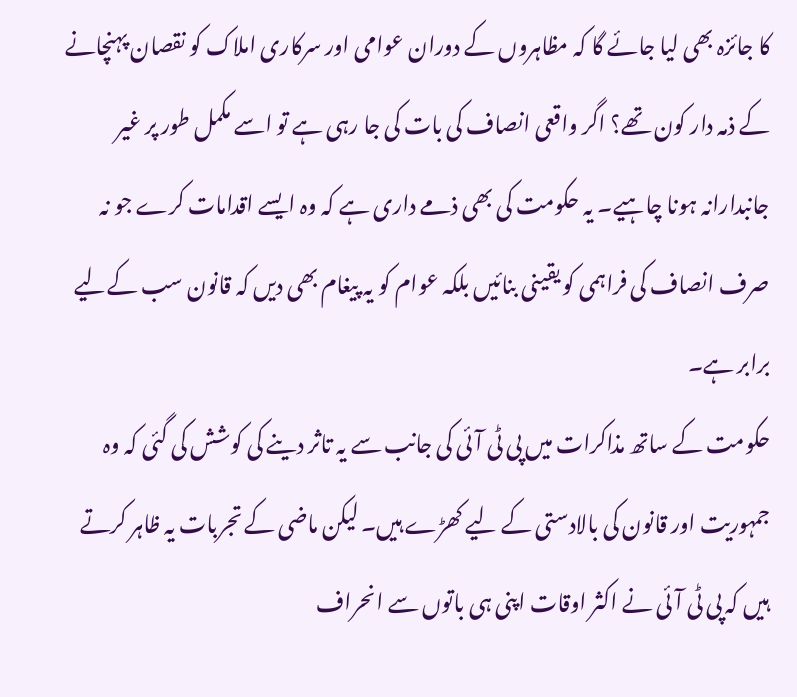کا جائزہ بھی لیا جائے گا کہ مظاہروں کے دوران عوامی اور سرکاری املاک کو نقصان پہنچانے کے ذمہ دار کون تھے؟ اگر واقعی انصاف کی بات کی جا رہی ہے تو اسے مکمل طور پر غیر جانبدارانہ ہونا چاہیے۔ یہ حکومت کی بھی ذمے داری ہے کہ وہ ایسے اقدامات کرے جو نہ صرف انصاف کی فراہمی کو یقینی بنائیں بلکہ عوام کو یہ پیغام بھی دیں کہ قانون سب کےلیے برابر ہے۔
حکومت کے ساتھ مذاکرات میں پی ٹی آئی کی جانب سے یہ تاثر دینے کی کوشش کی گئی کہ وہ جمہوریت اور قانون کی بالادستی کے لیے کھڑے ہیں۔ لیکن ماضی کے تجربات یہ ظاہر کرتے ہیں کہ پی ٹی آئی نے اکثر اوقات اپنی ہی باتوں سے انحراف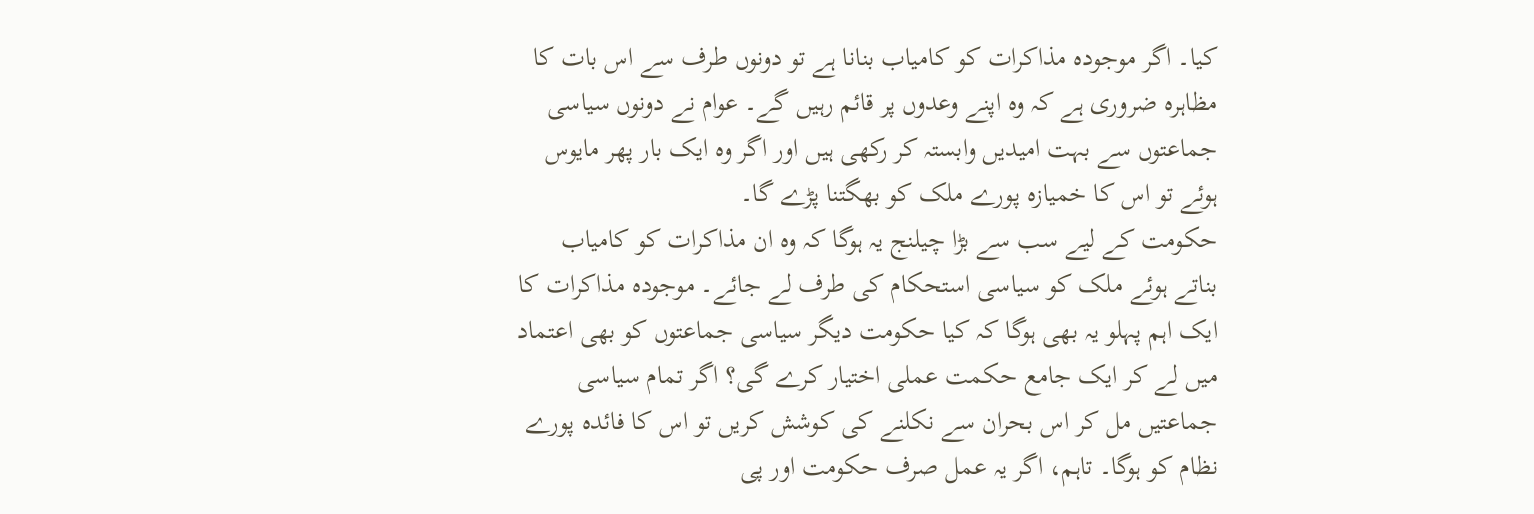کیا۔ اگر موجودہ مذاکرات کو کامیاب بنانا ہے تو دونوں طرف سے اس بات کا مظاہرہ ضروری ہے کہ وہ اپنے وعدوں پر قائم رہیں گے۔ عوام نے دونوں سیاسی جماعتوں سے بہت امیدیں وابستہ کر رکھی ہیں اور اگر وہ ایک بار پھر مایوس ہوئے تو اس کا خمیازہ پورے ملک کو بھگتنا پڑے گا۔
حکومت کے لیے سب سے بڑا چیلنج یہ ہوگا کہ وہ ان مذاکرات کو کامیاب بناتے ہوئے ملک کو سیاسی استحکام کی طرف لے جائے۔ موجودہ مذاکرات کا ایک اہم پہلو یہ بھی ہوگا کہ کیا حکومت دیگر سیاسی جماعتوں کو بھی اعتماد میں لے کر ایک جامع حکمت عملی اختیار کرے گی؟ اگر تمام سیاسی جماعتیں مل کر اس بحران سے نکلنے کی کوشش کریں تو اس کا فائدہ پورے نظام کو ہوگا۔ تاہم، اگر یہ عمل صرف حکومت اور پی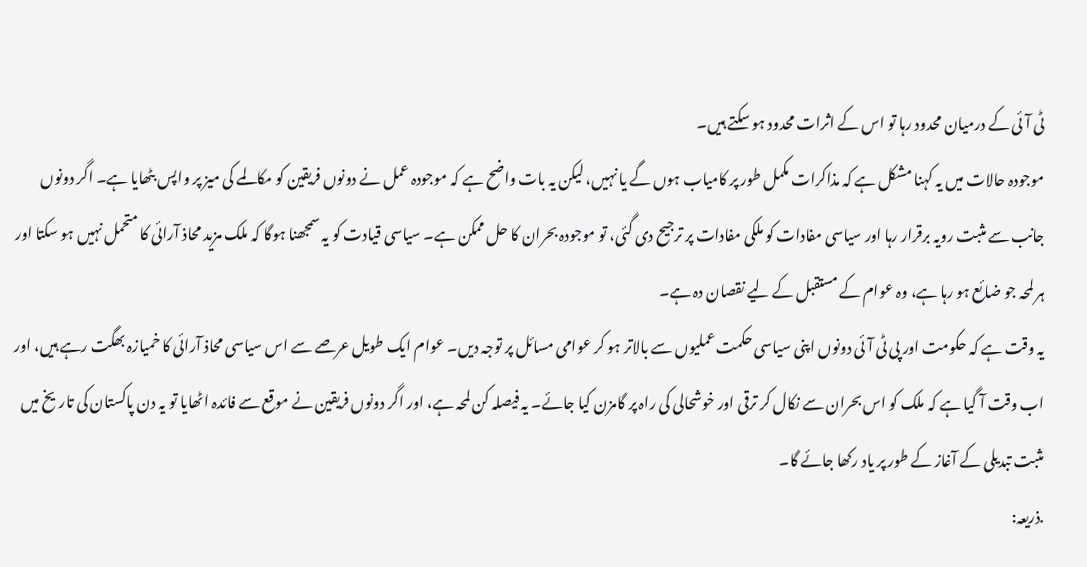ٹی آئی کے درمیان محدود رہا تو اس کے اثرات محدود ہو سکتے ہیں۔
موجودہ حالات میں یہ کہنا مشکل ہے کہ مذاکرات مکمل طور پر کامیاب ہوں گے یا نہیں، لیکن یہ بات واضح ہے کہ موجودہ عمل نے دونوں فریقین کو مکالمے کی میز پر واپس بٹھایا ہے۔ اگر دونوں جانب سے مثبت رویہ برقرار رہا اور سیاسی مفادات کو ملکی مفادات پر ترجیح دی گئی، تو موجودہ بحران کا حل ممکن ہے۔ سیاسی قیادت کو یہ سمجھنا ہوگا کہ ملک مزید محاذ آرائی کا متحمل نہیں ہو سکتا اور ہر لمحہ جو ضائع ہو رہا ہے، وہ عوام کے مستقبل کے لیے نقصان دہ ہے۔
یہ وقت ہے کہ حکومت اور پی ٹی آئی دونوں اپنی سیاسی حکمت عملیوں سے بالاتر ہو کر عوامی مسائل پر توجہ دیں۔ عوام ایک طویل عرصے سے اس سیاسی محاذ آرائی کا خمیازہ بھگت رہے ہیں، اور اب وقت آ گیا ہے کہ ملک کو اس بحران سے نکال کر ترقی اور خوشحالی کی راہ پر گامزن کیا جائے۔ یہ فیصلہ کن لمحہ ہے، اور اگر دونوں فریقین نے موقع سے فائدہ اٹھایا تو یہ دن پاکستان کی تاریخ میں مثبت تبدیلی کے آغاز کے طور پر یاد رکھا جائے گا۔
.ذریعہ: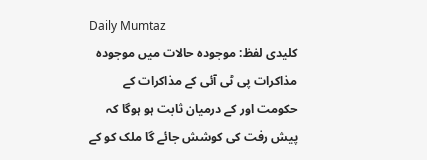Daily Mumtaz
کلیدی لفظ: موجودہ حالات میں موجودہ مذاکرات پی ٹی آئی کے مذاکرات کے حکومت اور کے درمیان ثابت ہو ہوگا کہ پیش رفت کی کوشش جائے گا ملک کو کے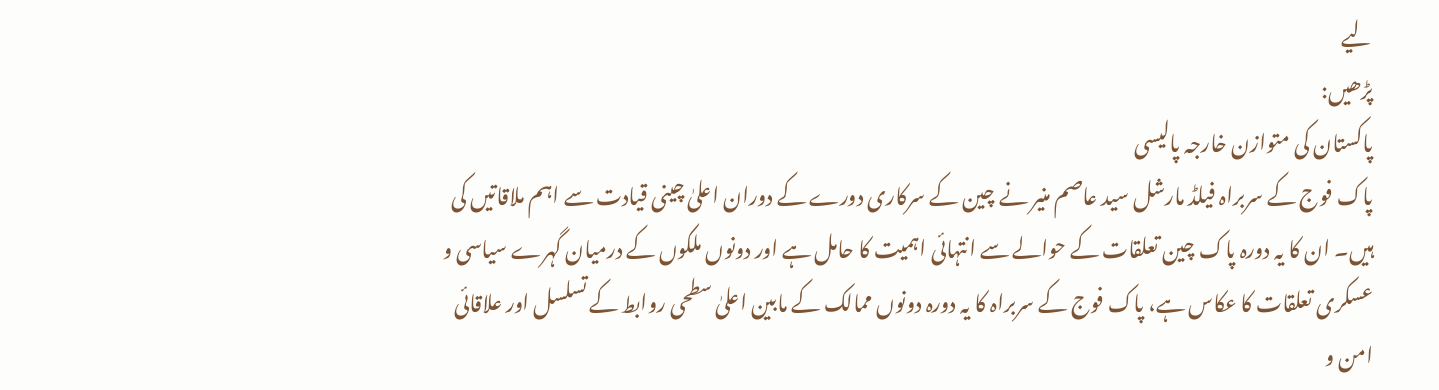لیے
پڑھیں:
پاکستان کی متوازن خارجہ پالیسی
پاک فوج کے سربراہ فیلڈ مارشل سید عاصم منیر نے چین کے سرکاری دورے کے دوران اعلیٰ چینی قیادت سے اہم ملاقاتیں کی ہیں۔ ان کا یہ دورہ پاک چین تعلقات کے حوالے سے انتہائی اہمیت کا حامل ہے اور دونوں ملکوں کے درمیان گہرے سیاسی و عسکری تعلقات کا عکاس ہے، پاک فوج کے سربراہ کا یہ دورہ دونوں ممالک کے مابین اعلیٰ سطحی روابط کے تسلسل اور علاقائی امن و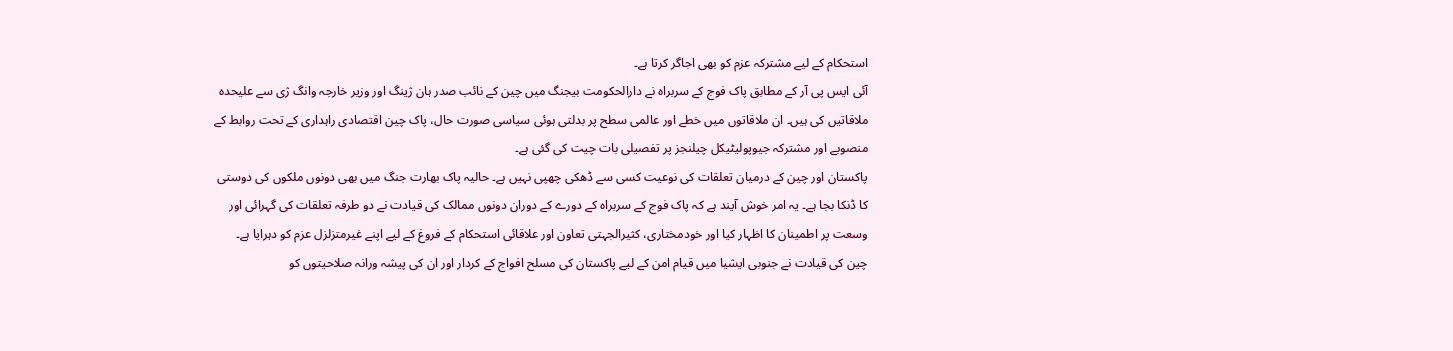استحکام کے لیے مشترکہ عزم کو بھی اجاگر کرتا ہے۔
آئی ایس پی آر کے مطابق پاک فوج کے سربراہ نے دارالحکومت بیجنگ میں چین کے نائب صدر ہان ژینگ اور وزیر خارجہ وانگ ژی سے علیحدہ ملاقاتیں کی ہیں۔ ان ملاقاتوں میں خطے اور عالمی سطح پر بدلتی ہوئی سیاسی صورت حال، پاک چین اقتصادی راہداری کے تحت روابط کے منصوبے اور مشترکہ جیوپولیٹیکل چیلنجز پر تفصیلی بات چیت کی گئی ہے۔
پاکستان اور چین کے درمیان تعلقات کی نوعیت کسی سے ڈھکی چھپی نہیں ہے۔ حالیہ پاک بھارت جنگ میں بھی دونوں ملکوں کی دوستی کا ڈنکا بجا ہے۔ یہ امر خوش آیند ہے کہ پاک فوج کے سربراہ کے دورے کے دوران دونوں ممالک کی قیادت نے دو طرفہ تعلقات کی گہرائی اور وسعت پر اطمینان کا اظہار کیا اور خودمختاری، کثیرالجہتی تعاون اور علاقائی استحکام کے فروغ کے لیے اپنے غیرمتزلزل عزم کو دہرایا ہے۔
چین کی قیادت نے جنوبی ایشیا میں قیام امن کے لیے پاکستان کی مسلح افواج کے کردار اور ان کی پیشہ ورانہ صلاحیتوں کو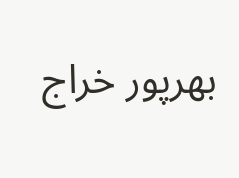بھرپور خراج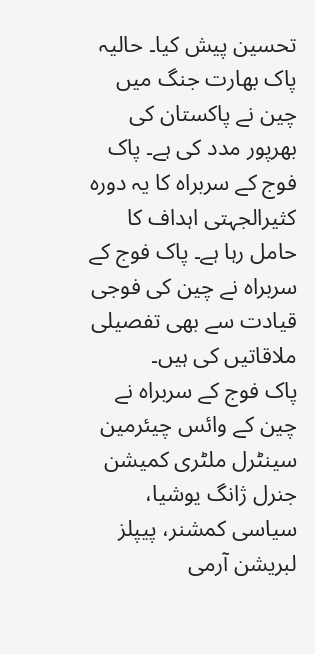تحسین پیش کیا۔ حالیہ پاک بھارت جنگ میں چین نے پاکستان کی بھرپور مدد کی ہے۔ پاک فوج کے سربراہ کا یہ دورہ کثیرالجہتی اہداف کا حامل رہا ہے۔ پاک فوج کے سربراہ نے چین کی فوجی قیادت سے بھی تفصیلی ملاقاتیں کی ہیں۔
پاک فوج کے سربراہ نے چین کے وائس چیئرمین سینٹرل ملٹری کمیشن جنرل ژانگ یوشیا، سیاسی کمشنر، پیپلز لبریشن آرمی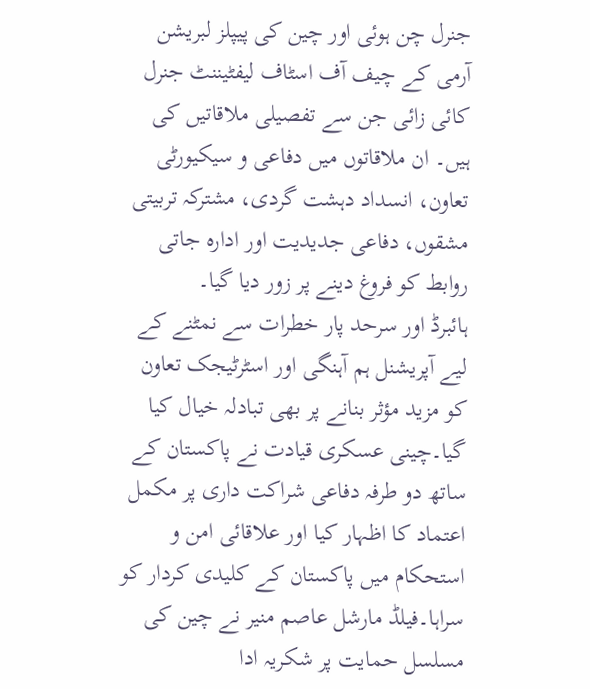جنرل چن ہوئی اور چین کی پیپلز لبریشن آرمی کے چیف آف اسٹاف لیفٹیننٹ جنرل کائی زائی جن سے تفصیلی ملاقاتیں کی ہیں۔ ان ملاقاتوں میں دفاعی و سیکیورٹی تعاون، انسداد دہشت گردی، مشترکہ تربیتی مشقوں، دفاعی جدیدیت اور ادارہ جاتی روابط کو فروغ دینے پر زور دیا گیا۔
ہائبرڈ اور سرحد پار خطرات سے نمٹنے کے لیے آپریشنل ہم آہنگی اور اسٹرٹیجک تعاون کو مزید مؤثر بنانے پر بھی تبادلہ خیال کیا گیا۔چینی عسکری قیادت نے پاکستان کے ساتھ دو طرفہ دفاعی شراکت داری پر مکمل اعتماد کا اظہار کیا اور علاقائی امن و استحکام میں پاکستان کے کلیدی کردار کو سراہا۔فیلڈ مارشل عاصم منیر نے چین کی مسلسل حمایت پر شکریہ ادا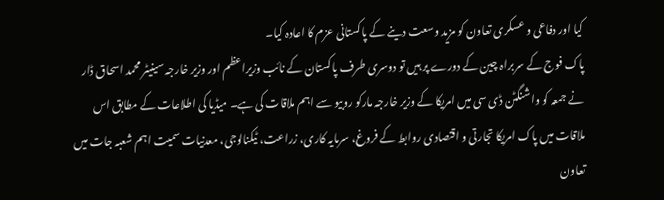کیا اور دفاعی و عسکری تعاون کو مزید وسعت دینے کے پاکستانی عزم کا اعادہ کیا۔
پاک فوج کے سربراہ چین کے دورے پر ہیں تو دوسری طرف پاکستان کے نائب وزیراعظم اور وزیر خارجہ سینیٹر محمد اسحاق ڈار نے جمعہ کو واشنگٹن ڈی سی میں امریکا کے وزیر خارجہ مارکو روبیو سے اہم ملاقات کی ہے۔ میڈیا کی اطلاعات کے مطابق اس ملاقات میں پاک امریکا تجارتی و اقتصادی روابط کے فروغ، سرمایہ کاری، زراعت، ٹیکنالوجی، معدنیات سمیت اہم شعبہ جات میں تعاون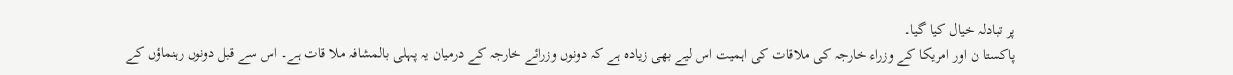پر تبادلہ خیال کیا گیا۔
پاکستا ن اور امریکا کے وزراء خارجہ کی ملاقات کی اہمیت اس لیے بھی زیادہ ہے کہ دونوں وزرائے خارجہ کے درمیان یہ پہلی بالمشافہ ملا قات ہے۔ اس سے قبل دونوں رہنماؤں کے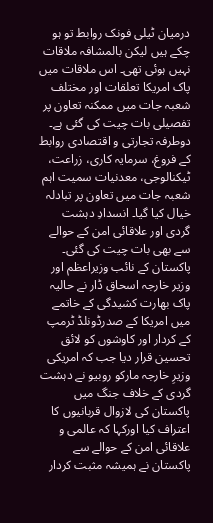درمیان ٹیلی فونک روابط تو ہو چکے ہیں لیکن بالمشافہ ملاقات نہیں ہوئی تھی۔ اس ملاقات میں پاک امریکا تعلقات اور مختلف شعبہ جات میں ممکنہ تعاون پر تفصیلی بات چیت کی گئی ہے۔ دوطرفہ تجارتی و اقتصادی روابط کے فروغ، سرمایہ کاری، زراعت، ٹیکنالوجی، معدنیات سمیت اہم شعبہ جات میں تعاون پر تبادلہ خیال کیا گیا۔ انسدادِ دہشت گردی اور علاقائی امن کے حوالے سے بھی بات چیت کی گئی۔
پاکستان کے نائب وزیراعظم اور وزیر خارجہ اسحاق ڈار نے حالیہ پاک بھارت کشیدگی کے خاتمے میں امریکا کے صدرڈونلڈ ٹرمپ کے کردار اور کاوشوں کو لائق تحسین قرار دیا جب کہ امریکی وزیرِ خارجہ مارکو روبیو نے دہشت گردی کے خلاف جنگ میں پاکستان کی لازوال قربانیوں کا اعتراف کیا اورکہا کہ عالمی و علاقائی امن کے حوالے سے پاکستان نے ہمیشہ مثبت کردار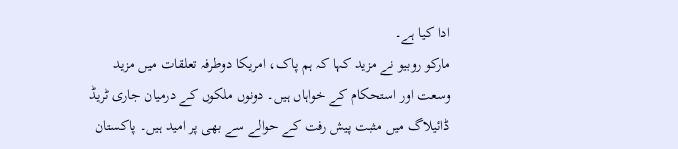ادا کیا ہے۔
مارکو روبیو نے مزید کہا کہ ہم پاک، امریکا دوطرفہ تعلقات میں مزید وسعت اور استحکام کے خواہاں ہیں۔ دونوں ملکوں کے درمیان جاری ٹریڈ ڈائیلاگ میں مثبت پیش رفت کے حوالے سے بھی پر امید ہیں۔ پاکستان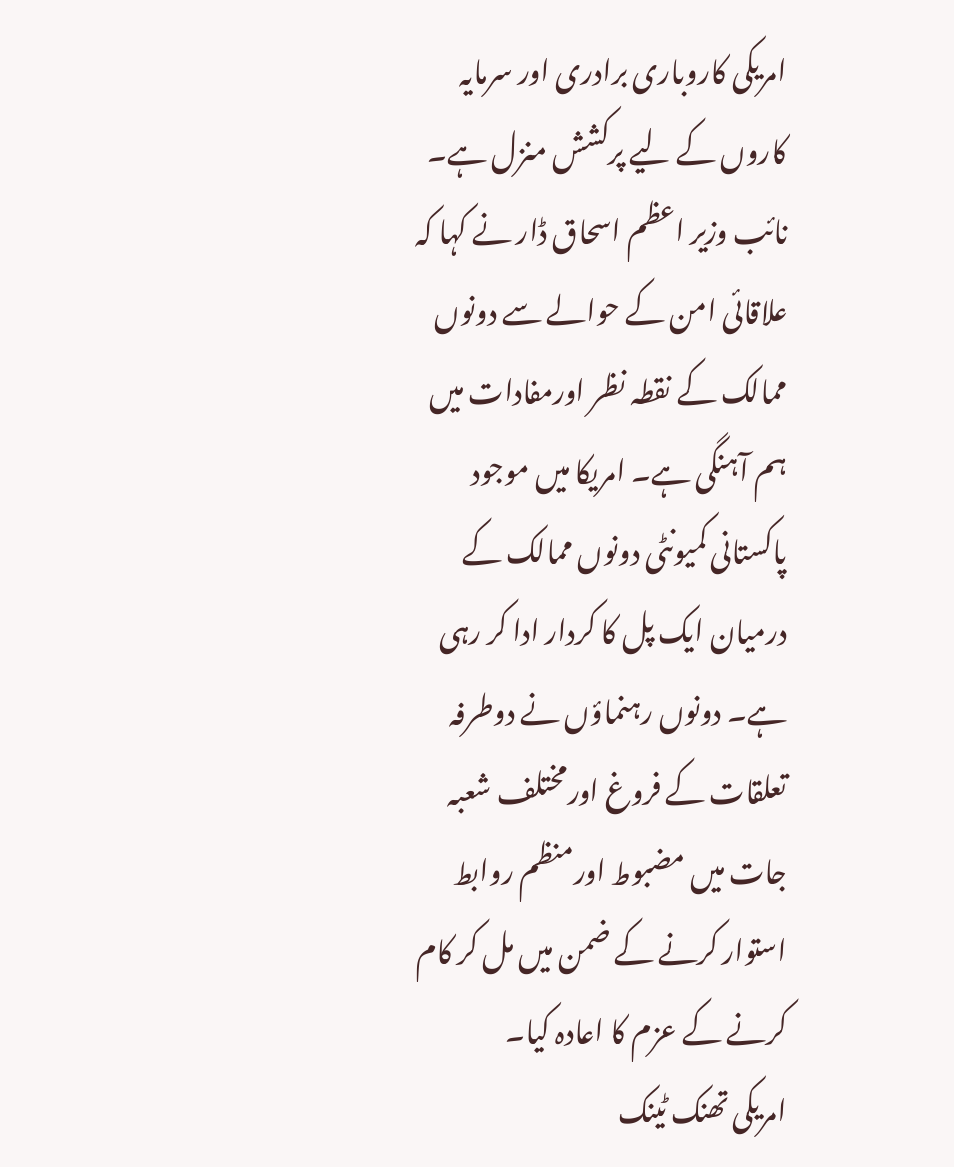امریکی کاروباری برادری اور سرمایہ کاروں کے لیے پرکشش منزل ہے۔
نائب وزیر اعظم اسحاق ڈار نے کہا کہ علاقائی امن کے حوالے سے دونوں ممالک کے نقطہ نظر اورمفادات میں ہم آہنگی ہے۔ امریکا میں موجود پاکستانی کمیونٹی دونوں ممالک کے درمیان ایک پل کا کردار ادا کر رہی ہے۔ دونوں رہنماؤں نے دوطرفہ تعلقات کے فروغ اورمختلف شعبہ جات میں مضبوط اورمنظم روابط استوار کرنے کے ضمن میں مل کر کام کرنے کے عزم کا اعادہ کیا۔
امریکی تھنک ٹینک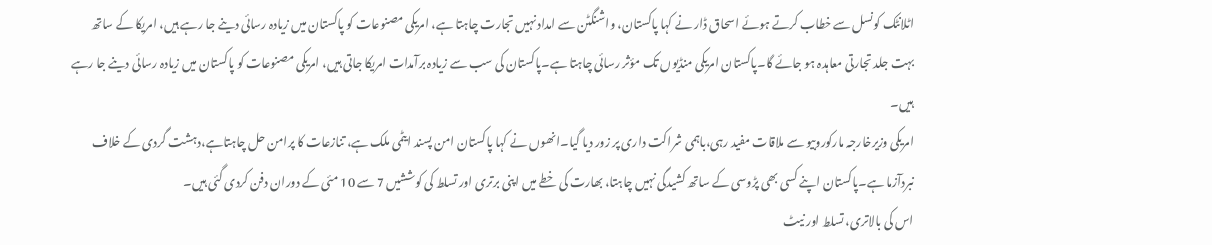اٹلانٹک کونسل سے خطاب کرتے ہوئے اسحاق ڈار نے کہا پاکستان، واشنگٹن سے امداد نہیں تجارت چاہتا ہے، امریکی مصنوعات کو پاکستان میں زیادہ رسائی دینے جا رہے ہیں، امریکا کے ساتھ بہت جلد تجارتی معاہدہ ہو جائے گا۔پاکستان امریکی منڈیوں تک مؤثر رسائی چاہتا ہے۔پاکستان کی سب سے زیادہ برآمدات امریکا جاتی ہیں، امریکی مصنوعات کو پاکستان میں زیادہ رسائی دینے جا رہے ہیں۔
امریکی وزیرخارجہ مارکوروبیو سے ملاقات مفید رہی،باہمی شراکت داری پر زور دیا گیا۔انھوں نے کہا پاکستان امن پسند ایٹمی ملک ہے، تنازعات کا پرامن حل چاہتاہے،دہشت گردی کے خلاف نبردآزما ہے۔پاکستان اپنے کسی بھی پڑوسی کے ساتھ کشیدگی نہیں چاہتا، بھارت کی خطے میں اپنی برتری اور تسلط کی کوششیں 7 سے 10 مئی کے دوران دفن کردی گئی ہیں۔
اس کی بالاتری، تسلط اور نیٹ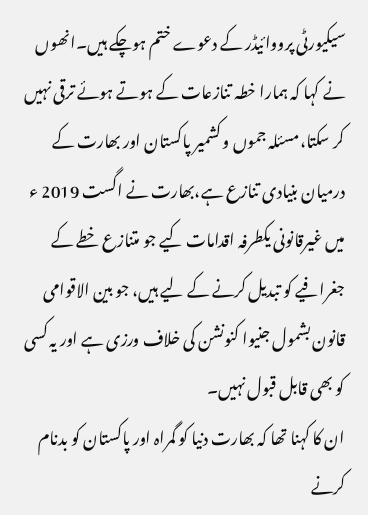سیکیورٹی پرووائیڈر کے دعوے ختم ہوچکے ہیں۔انھوں نے کہا کہ ہمارا خطہ تنازعات کے ہوتے ہوئے ترقی نہیں کر سکتا،مسئلہ جموں و کشمیر پاکستان اور بھارت کے درمیان بنیادی تنازع ہے،بھارت نے اگست 2019 ء میں غیرقانونی یکطرفہ اقدامات کیے جو متنازع خطے کے جغرافیے کو تبدیل کرنے کے لیے ہیں، جو بین الاقوامی قانون بشمول جنیوا کنونشن کی خلاف ورزی ہے اور یہ کسی کو بھی قابل قبول نہیں۔
ان کا کہنا تھا کہ بھارت دنیا کو گمراہ اور پاکستان کو بدنام کرنے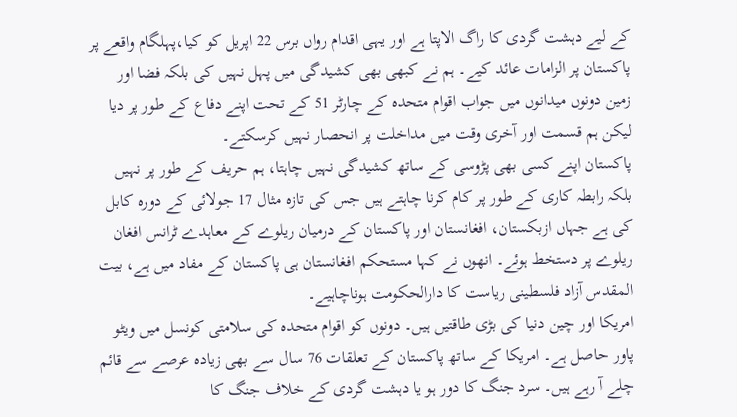کے لیے دہشت گردی کا راگ الاپتا ہے اور یہی اقدام رواں برس 22 اپریل کو کیا،پہلگام واقعے پر پاکستان پر الزامات عائد کیے۔ ہم نے کبھی بھی کشیدگی میں پہل نہیں کی بلکہ فضا اور زمین دونوں میدانوں میں جواب اقوام متحدہ کے چارٹر 51 کے تحت اپنے دفاع کے طور پر دیا لیکن ہم قسمت اور آخری وقت میں مداخلت پر انحصار نہیں کرسکتے۔
پاکستان اپنے کسی بھی پڑوسی کے ساتھ کشیدگی نہیں چاہتا، ہم حریف کے طور پر نہیں بلکہ رابطہ کاری کے طور پر کام کرنا چاہتے ہیں جس کی تازہ مثال 17 جولائی کے دورہ کابل کی ہے جہاں ازبکستان، افغانستان اور پاکستان کے درمیان ریلوے کے معاہدے ٹرانس افغان ریلوے پر دستخط ہوئے۔ انھوں نے کہا مستحکم افغانستان ہی پاکستان کے مفاد میں ہے، بیت المقدس آزاد فلسطینی ریاست کا دارالحکومت ہوناچاہیے۔
امریکا اور چین دنیا کی بڑی طاقتیں ہیں۔ دونوں کو اقوام متحدہ کی سلامتی کونسل میں ویٹو پاور حاصل ہے۔ امریکا کے ساتھ پاکستان کے تعلقات 76 سال سے بھی زیادہ عرصے سے قائم چلے آ رہے ہیں۔ سرد جنگ کا دور ہو یا دہشت گردی کے خلاف جنگ کا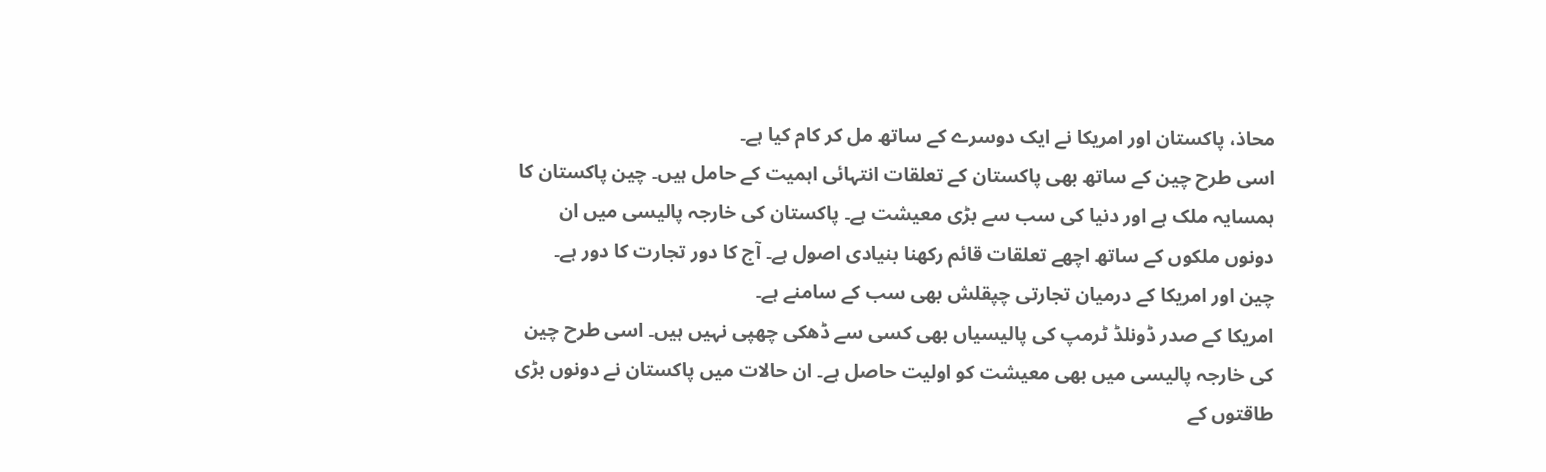محاذ، پاکستان اور امریکا نے ایک دوسرے کے ساتھ مل کر کام کیا ہے۔
اسی طرح چین کے ساتھ بھی پاکستان کے تعلقات انتہائی اہمیت کے حامل ہیں۔ چین پاکستان کا ہمسایہ ملک ہے اور دنیا کی سب سے بڑی معیشت ہے۔ پاکستان کی خارجہ پالیسی میں ان دونوں ملکوں کے ساتھ اچھے تعلقات قائم رکھنا بنیادی اصول ہے۔ آج کا دور تجارت کا دور ہے۔ چین اور امریکا کے درمیان تجارتی چپقلش بھی سب کے سامنے ہے۔
امریکا کے صدر ڈونلڈ ٹرمپ کی پالیسیاں بھی کسی سے ڈھکی چھپی نہیں ہیں۔ اسی طرح چین کی خارجہ پالیسی میں بھی معیشت کو اولیت حاصل ہے۔ ان حالات میں پاکستان نے دونوں بڑی طاقتوں کے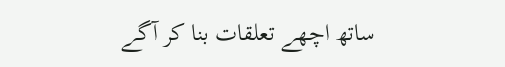ساتھ اچھے تعلقات بنا کر آگے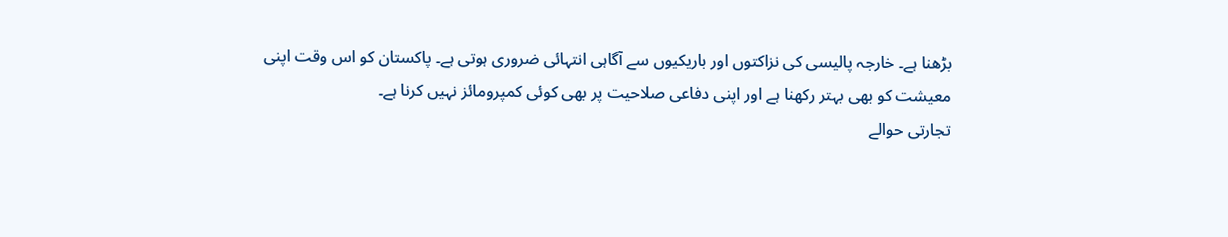بڑھنا ہے۔ خارجہ پالیسی کی نزاکتوں اور باریکیوں سے آگاہی انتہائی ضروری ہوتی ہے۔ پاکستان کو اس وقت اپنی معیشت کو بھی بہتر رکھنا ہے اور اپنی دفاعی صلاحیت پر بھی کوئی کمپرومائز نہیں کرنا ہے۔
تجارتی حوالے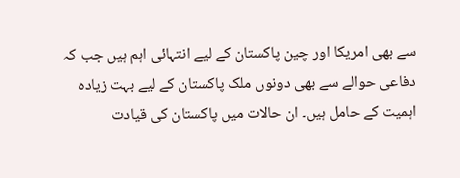سے بھی امریکا اور چین پاکستان کے لیے انتہائی اہم ہیں جب کہ دفاعی حوالے سے بھی دونوں ملک پاکستان کے لیے بہت زیادہ اہمیت کے حامل ہیں۔ ان حالات میں پاکستان کی قیادت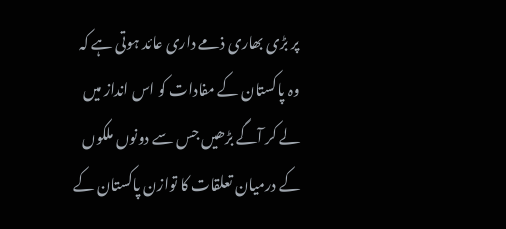پر بڑی بھاری ذمے داری عائد ہوتی ہے کہ وہ پاکستان کے مفادات کو اس انداز میں لے کر آگے بڑھیں جس سے دونوں ملکوں کے درمیان تعلقات کا توازن پاکستان کے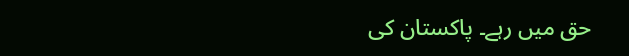حق میں رہے۔ پاکستان کی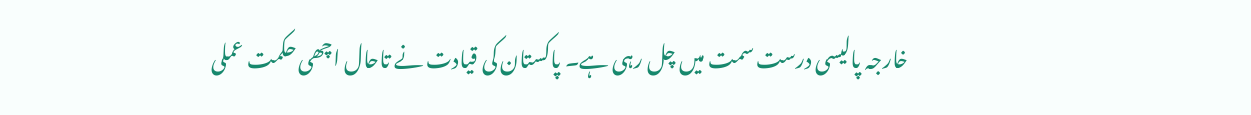خارجہ پالیسی درست سمت میں چل رہی ہے۔ پاکستان کی قیادت نے تاحال اچھی حکمت عملی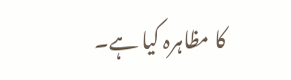کا مظاہرہ کیا ہے۔